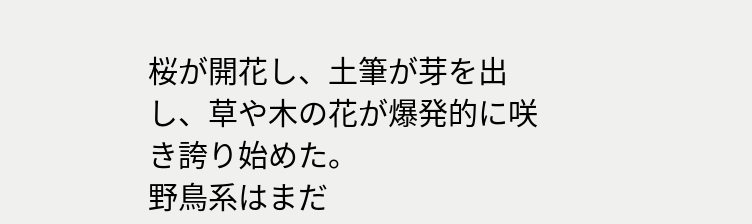桜が開花し、土筆が芽を出し、草や木の花が爆発的に咲き誇り始めた。
野鳥系はまだ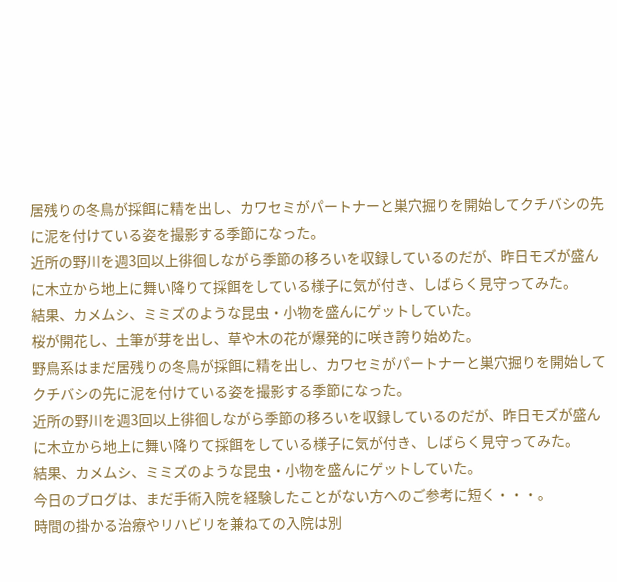居残りの冬鳥が採餌に精を出し、カワセミがパートナーと巣穴掘りを開始してクチバシの先に泥を付けている姿を撮影する季節になった。
近所の野川を週3回以上徘徊しながら季節の移ろいを収録しているのだが、昨日モズが盛んに木立から地上に舞い降りて採餌をしている様子に気が付き、しばらく見守ってみた。
結果、カメムシ、ミミズのような昆虫・小物を盛んにゲットしていた。
桜が開花し、土筆が芽を出し、草や木の花が爆発的に咲き誇り始めた。
野鳥系はまだ居残りの冬鳥が採餌に精を出し、カワセミがパートナーと巣穴掘りを開始してクチバシの先に泥を付けている姿を撮影する季節になった。
近所の野川を週3回以上徘徊しながら季節の移ろいを収録しているのだが、昨日モズが盛んに木立から地上に舞い降りて採餌をしている様子に気が付き、しばらく見守ってみた。
結果、カメムシ、ミミズのような昆虫・小物を盛んにゲットしていた。
今日のブログは、まだ手術入院を経験したことがない方へのご参考に短く・・・。
時間の掛かる治療やリハビリを兼ねての入院は別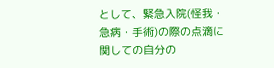として、緊急入院(怪我・急病・手術)の際の点滴に関しての自分の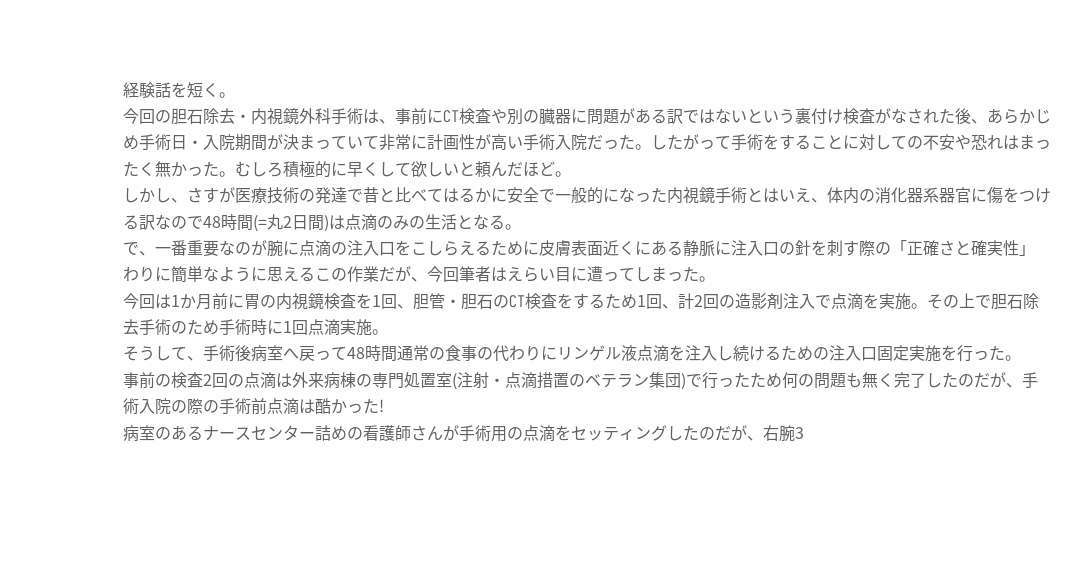経験話を短く。
今回の胆石除去・内視鏡外科手術は、事前にCT検査や別の臓器に問題がある訳ではないという裏付け検査がなされた後、あらかじめ手術日・入院期間が決まっていて非常に計画性が高い手術入院だった。したがって手術をすることに対しての不安や恐れはまったく無かった。むしろ積極的に早くして欲しいと頼んだほど。
しかし、さすが医療技術の発達で昔と比べてはるかに安全で一般的になった内視鏡手術とはいえ、体内の消化器系器官に傷をつける訳なので48時間(=丸2日間)は点滴のみの生活となる。
で、一番重要なのが腕に点滴の注入口をこしらえるために皮膚表面近くにある静脈に注入口の針を刺す際の「正確さと確実性」
わりに簡単なように思えるこの作業だが、今回筆者はえらい目に遭ってしまった。
今回は1か月前に胃の内視鏡検査を1回、胆管・胆石のCT検査をするため1回、計2回の造影剤注入で点滴を実施。その上で胆石除去手術のため手術時に1回点滴実施。
そうして、手術後病室へ戻って48時間通常の食事の代わりにリンゲル液点滴を注入し続けるための注入口固定実施を行った。
事前の検査2回の点滴は外来病棟の専門処置室(注射・点滴措置のベテラン集団)で行ったため何の問題も無く完了したのだが、手術入院の際の手術前点滴は酷かった!
病室のあるナースセンター詰めの看護師さんが手術用の点滴をセッティングしたのだが、右腕3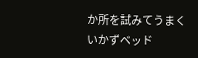か所を試みてうまくいかずベッド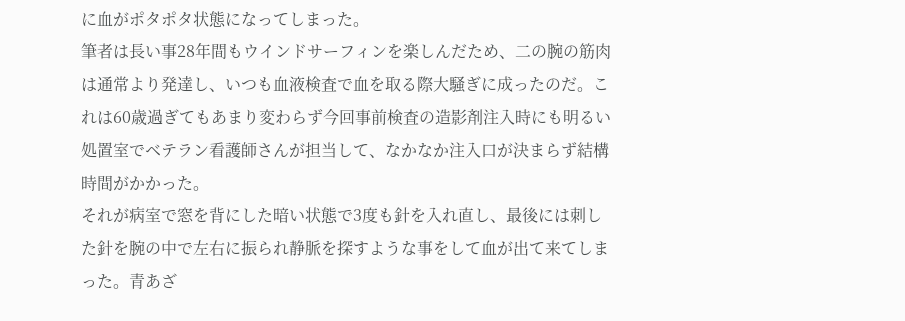に血がポタポタ状態になってしまった。
筆者は長い事28年間もウインドサーフィンを楽しんだため、二の腕の筋肉は通常より発達し、いつも血液検査で血を取る際大騒ぎに成ったのだ。これは60歳過ぎてもあまり変わらず今回事前検査の造影剤注入時にも明るい処置室でベテラン看護師さんが担当して、なかなか注入口が決まらず結構時間がかかった。
それが病室で窓を背にした暗い状態で3度も針を入れ直し、最後には刺した針を腕の中で左右に振られ静脈を探すような事をして血が出て来てしまった。青あざ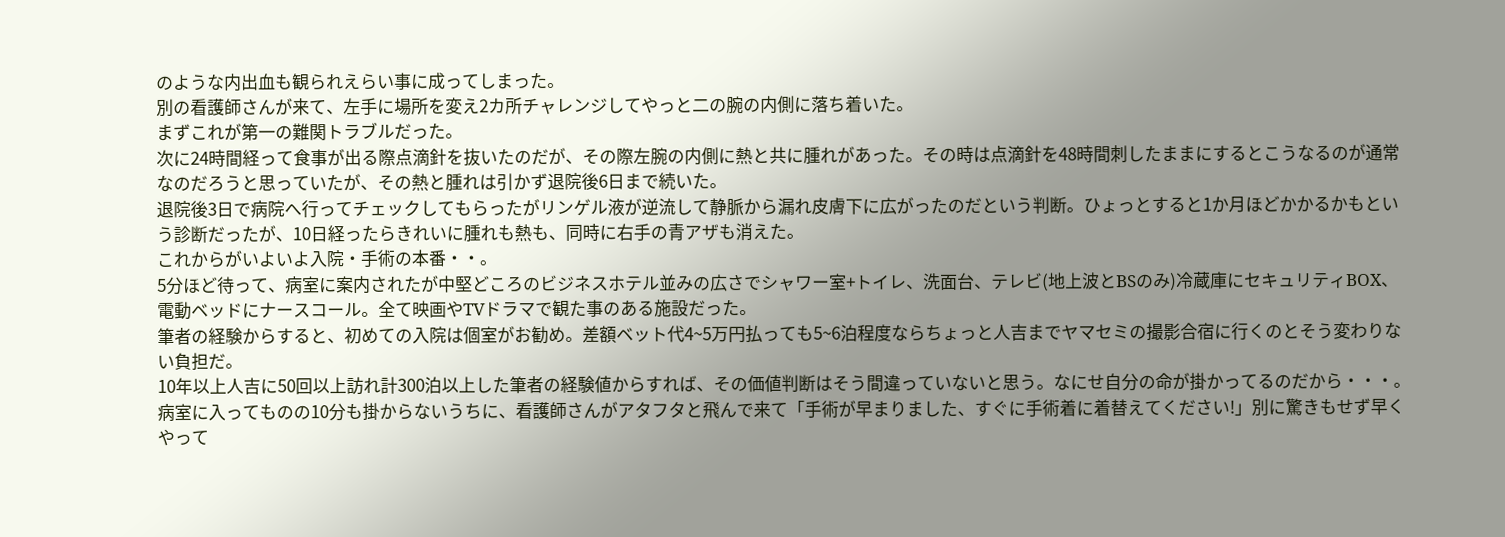のような内出血も観られえらい事に成ってしまった。
別の看護師さんが来て、左手に場所を変え2カ所チャレンジしてやっと二の腕の内側に落ち着いた。
まずこれが第一の難関トラブルだった。
次に24時間経って食事が出る際点滴針を抜いたのだが、その際左腕の内側に熱と共に腫れがあった。その時は点滴針を48時間刺したままにするとこうなるのが通常なのだろうと思っていたが、その熱と腫れは引かず退院後6日まで続いた。
退院後3日で病院へ行ってチェックしてもらったがリンゲル液が逆流して静脈から漏れ皮膚下に広がったのだという判断。ひょっとすると1か月ほどかかるかもという診断だったが、10日経ったらきれいに腫れも熱も、同時に右手の青アザも消えた。
これからがいよいよ入院・手術の本番・・。
5分ほど待って、病室に案内されたが中堅どころのビジネスホテル並みの広さでシャワー室+トイレ、洗面台、テレビ(地上波とBSのみ)冷蔵庫にセキュリティBOX、電動ベッドにナースコール。全て映画やTVドラマで観た事のある施設だった。
筆者の経験からすると、初めての入院は個室がお勧め。差額ベット代4~5万円払っても5~6泊程度ならちょっと人吉までヤマセミの撮影合宿に行くのとそう変わりない負担だ。
10年以上人吉に50回以上訪れ計300泊以上した筆者の経験値からすれば、その価値判断はそう間違っていないと思う。なにせ自分の命が掛かってるのだから・・・。
病室に入ってものの10分も掛からないうちに、看護師さんがアタフタと飛んで来て「手術が早まりました、すぐに手術着に着替えてください!」別に驚きもせず早くやって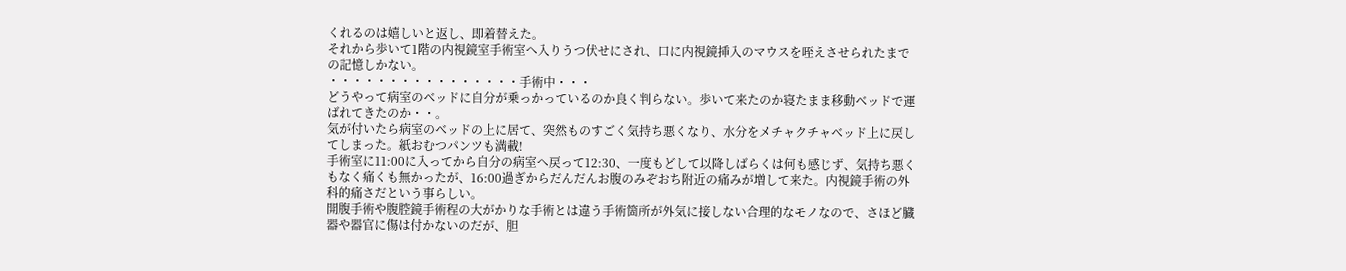くれるのは嬉しいと返し、即着替えた。
それから歩いて1階の内視鏡室手術室へ入りうつ伏せにされ、口に内視鏡挿入のマウスを咥えさせられたまでの記憶しかない。
・・・・・・・・・・・・・・・・手術中・・・
どうやって病室のベッドに自分が乗っかっているのか良く判らない。歩いて来たのか寝たまま移動ベッドで運ばれてきたのか・・。
気が付いたら病室のベッドの上に居て、突然ものすごく気持ち悪くなり、水分をメチャクチャベッド上に戻してしまった。紙おむつパンツも満載!
手術室に11:00に入ってから自分の病室へ戻って12:30、一度もどして以降しばらくは何も感じず、気持ち悪くもなく痛くも無かったが、16:00過ぎからだんだんお腹のみぞおち附近の痛みが増して来た。内視鏡手術の外科的痛さだという事らしい。
開腹手術や腹腔鏡手術程の大がかりな手術とは違う手術箇所が外気に接しない合理的なモノなので、さほど臓器や器官に傷は付かないのだが、胆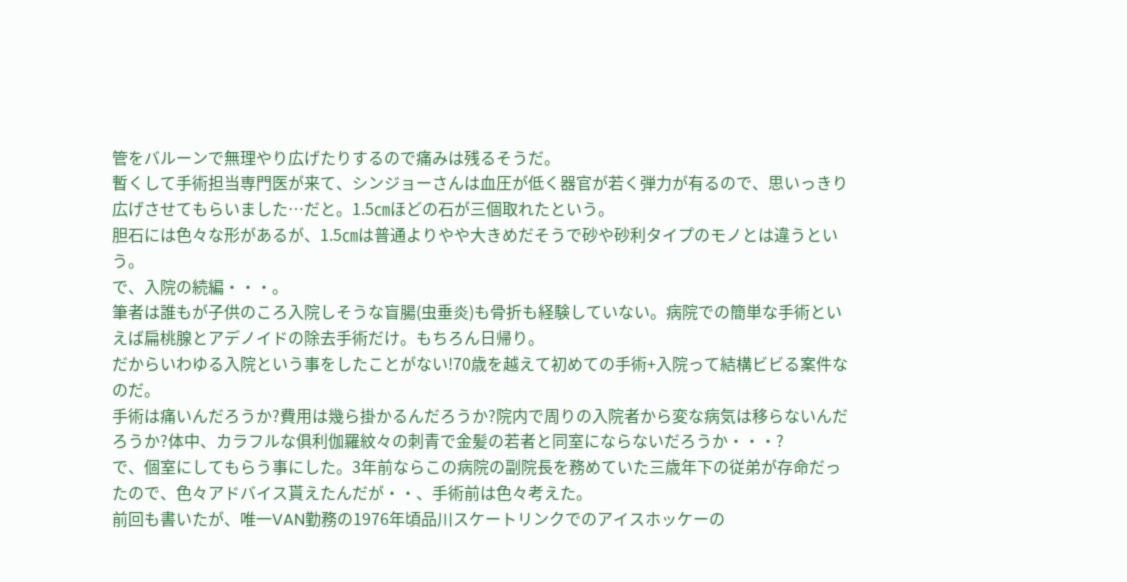管をバルーンで無理やり広げたりするので痛みは残るそうだ。
暫くして手術担当専門医が来て、シンジョーさんは血圧が低く器官が若く弾力が有るので、思いっきり広げさせてもらいました…だと。1.5㎝ほどの石が三個取れたという。
胆石には色々な形があるが、1.5㎝は普通よりやや大きめだそうで砂や砂利タイプのモノとは違うという。
で、入院の続編・・・。
筆者は誰もが子供のころ入院しそうな盲腸(虫垂炎)も骨折も経験していない。病院での簡単な手術といえば扁桃腺とアデノイドの除去手術だけ。もちろん日帰り。
だからいわゆる入院という事をしたことがない!70歳を越えて初めての手術+入院って結構ビビる案件なのだ。
手術は痛いんだろうか?費用は幾ら掛かるんだろうか?院内で周りの入院者から変な病気は移らないんだろうか?体中、カラフルな俱利伽羅紋々の刺青で金髪の若者と同室にならないだろうか・・・?
で、個室にしてもらう事にした。3年前ならこの病院の副院長を務めていた三歳年下の従弟が存命だったので、色々アドバイス貰えたんだが・・、手術前は色々考えた。
前回も書いたが、唯一VAN勤務の1976年頃品川スケートリンクでのアイスホッケーの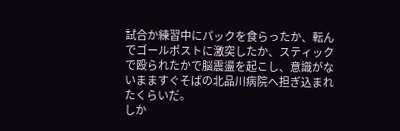試合か練習中にパックを食らったか、転んでゴールポストに激突したか、スティックで殴られたかで脳震盪を起こし、意識がないまますぐそばの北品川病院へ担ぎ込まれたくらいだ。
しか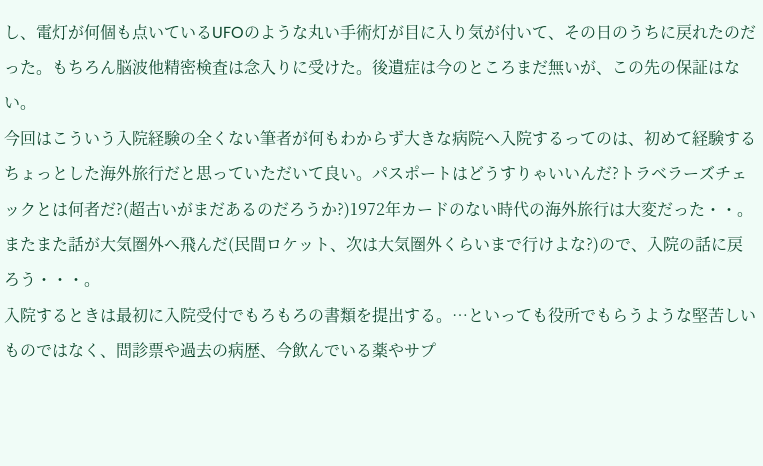し、電灯が何個も点いているUFOのような丸い手術灯が目に入り気が付いて、その日のうちに戻れたのだった。もちろん脳波他精密検査は念入りに受けた。後遺症は今のところまだ無いが、この先の保証はない。
今回はこういう入院経験の全くない筆者が何もわからず大きな病院へ入院するってのは、初めて経験するちょっとした海外旅行だと思っていただいて良い。パスポートはどうすりゃいいんだ?トラベラーズチェックとは何者だ?(超古いがまだあるのだろうか?)1972年カードのない時代の海外旅行は大変だった・・。
またまた話が大気圏外へ飛んだ(民間ロケット、次は大気圏外くらいまで行けよな?)ので、入院の話に戻ろう・・・。
入院するときは最初に入院受付でもろもろの書類を提出する。…といっても役所でもらうような堅苦しいものではなく、問診票や過去の病歴、今飲んでいる薬やサプ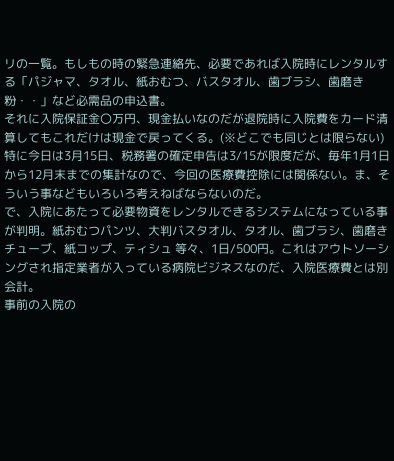リの一覧。もしもの時の緊急連絡先、必要であれば入院時にレンタルする「パジャマ、タオル、紙おむつ、バスタオル、歯ブラシ、歯磨き粉・・」など必需品の申込書。
それに入院保証金〇万円、現金払いなのだが退院時に入院費をカード清算してもこれだけは現金で戻ってくる。(※どこでも同じとは限らない)
特に今日は3月15日、税務署の確定申告は3/15が限度だが、毎年1月1日から12月末までの集計なので、今回の医療費控除には関係ない。ま、そういう事などもいろいろ考えねばならないのだ。
で、入院にあたって必要物資をレンタルできるシステムになっている事が判明。紙おむつパンツ、大判バスタオル、タオル、歯ブラシ、歯磨きチューブ、紙コップ、ティシュ 等々、1日/500円。これはアウトソーシングされ指定業者が入っている病院ビジネスなのだ、入院医療費とは別会計。
事前の入院の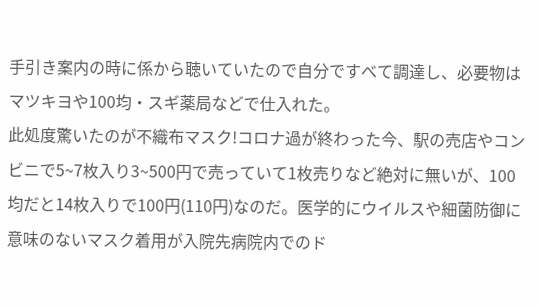手引き案内の時に係から聴いていたので自分ですべて調達し、必要物はマツキヨや100均・スギ薬局などで仕入れた。
此処度驚いたのが不織布マスク!コロナ過が終わった今、駅の売店やコンビニで5~7枚入り3~500円で売っていて1枚売りなど絶対に無いが、100均だと14枚入りで100円(110円)なのだ。医学的にウイルスや細菌防御に意味のないマスク着用が入院先病院内でのド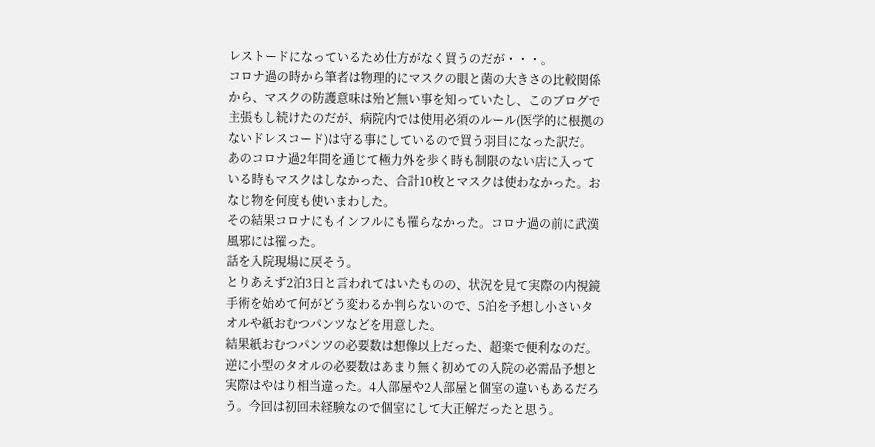レストードになっているため仕方がなく買うのだが・・・。
コロナ過の時から筆者は物理的にマスクの眼と菌の大きさの比較関係から、マスクの防護意味は殆ど無い事を知っていたし、このブログで主張もし続けたのだが、病院内では使用必須のルール(医学的に根拠のないドレスコード)は守る事にしているので買う羽目になった訳だ。
あのコロナ過2年間を通じて極力外を歩く時も制限のない店に入っている時もマスクはしなかった、合計10枚とマスクは使わなかった。おなじ物を何度も使いまわした。
その結果コロナにもインフルにも罹らなかった。コロナ過の前に武漢風邪には罹った。
話を入院現場に戻そう。
とりあえず2泊3日と言われてはいたものの、状況を見て実際の内視鏡手術を始めて何がどう変わるか判らないので、5泊を予想し小さいタオルや紙おむつパンツなどを用意した。
結果紙おむつパンツの必要数は想像以上だった、超楽で便利なのだ。逆に小型のタオルの必要数はあまり無く初めての入院の必需品予想と実際はやはり相当違った。4人部屋や2人部屋と個室の違いもあるだろう。今回は初回未経験なので個室にして大正解だったと思う。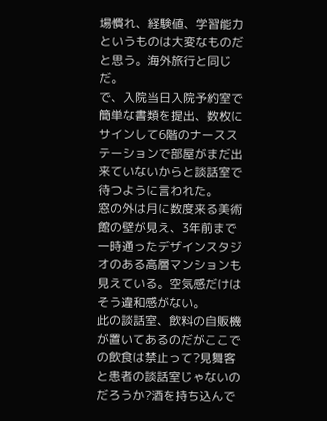場慣れ、経験値、学習能力というものは大変なものだと思う。海外旅行と同じだ。
で、入院当日入院予約室で簡単な書類を提出、数枚にサインして6階のナースステーションで部屋がまだ出来ていないからと談話室で待つように言われた。
窓の外は月に数度来る美術館の壁が見え、3年前まで一時通ったデザインスタジオのある高層マンションも見えている。空気感だけはそう違和感がない。
此の談話室、飲料の自販機が置いてあるのだがここでの飲食は禁止って?見舞客と患者の談話室じゃないのだろうか?酒を持ち込んで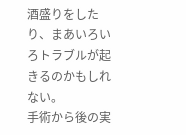酒盛りをしたり、まあいろいろトラブルが起きるのかもしれない。
手術から後の実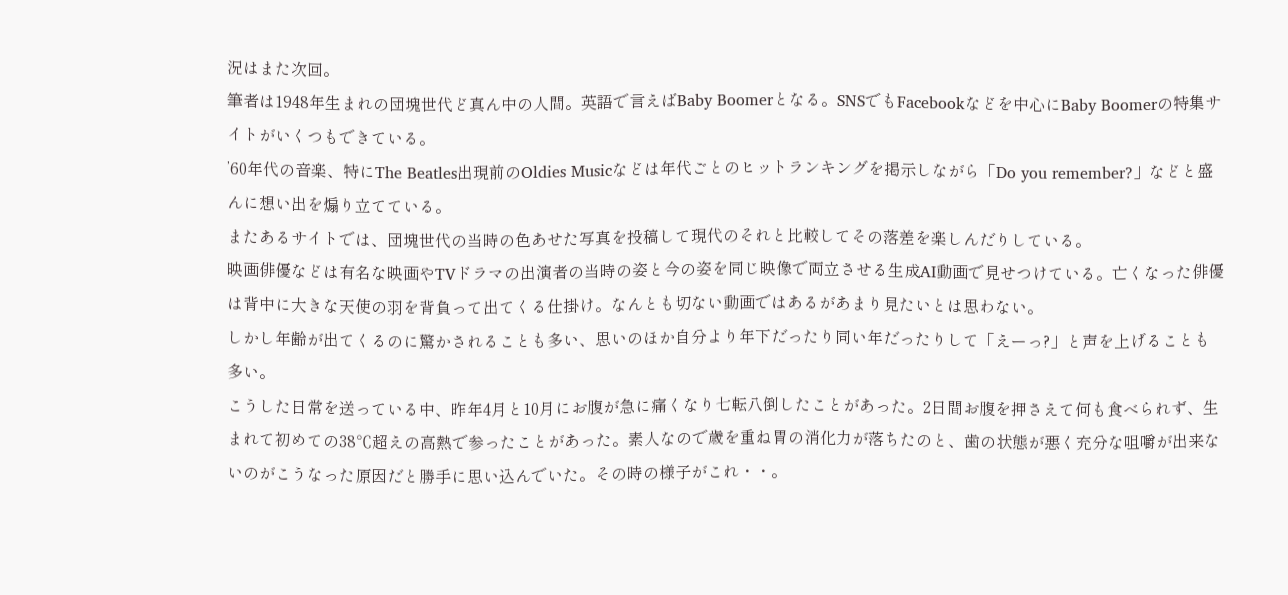況はまた次回。
筆者は1948年生まれの団塊世代ど真ん中の人間。英語で言えばBaby Boomerとなる。SNSでもFacebookなどを中心にBaby Boomerの特集サイトがいくつもできている。
’60年代の音楽、特にThe Beatles出現前のOldies Musicなどは年代ごとのヒットランキングを掲示しながら「Do you remember?」などと盛んに想い出を煽り立てている。
またあるサイトでは、団塊世代の当時の色あせた写真を投稿して現代のそれと比較してその落差を楽しんだりしている。
映画俳優などは有名な映画やTVドラマの出演者の当時の姿と今の姿を同じ映像で両立させる生成AI動画で見せつけている。亡くなった俳優は背中に大きな天使の羽を背負って出てくる仕掛け。なんとも切ない動画ではあるがあまり見たいとは思わない。
しかし年齢が出てくるのに驚かされることも多い、思いのほか自分より年下だったり同い年だったりして「えーっ?」と声を上げることも多い。
こうした日常を送っている中、昨年4月と10月にお腹が急に痛くなり七転八倒したことがあった。2日間お腹を押さえて何も食べられず、生まれて初めての38℃超えの高熱で参ったことがあった。素人なので歳を重ね胃の消化力が落ちたのと、歯の状態が悪く充分な咀嚼が出来ないのがこうなった原因だと勝手に思い込んでいた。その時の様子がこれ・・。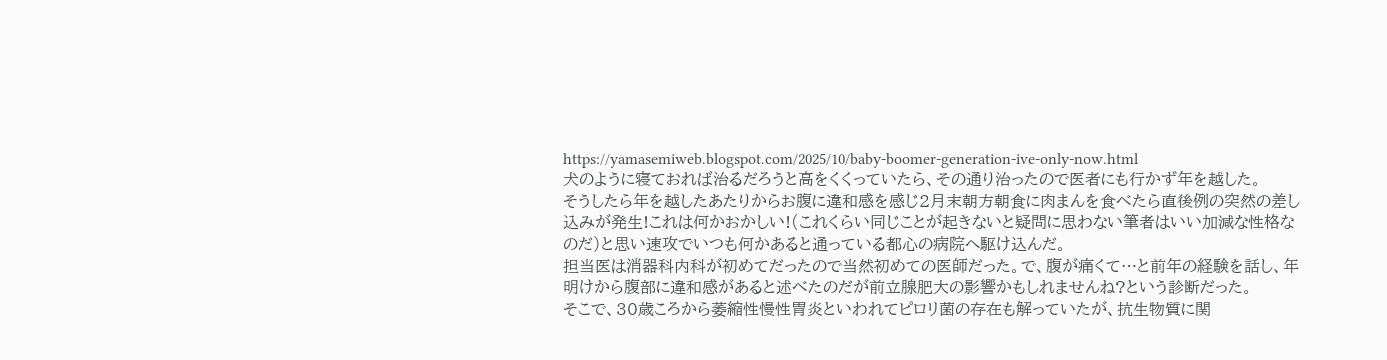https://yamasemiweb.blogspot.com/2025/10/baby-boomer-generation-ive-only-now.html
犬のように寝ておれば治るだろうと高をくくっていたら、その通り治ったので医者にも行かず年を越した。
そうしたら年を越したあたりからお腹に違和感を感じ2月末朝方朝食に肉まんを食べたら直後例の突然の差し込みが発生!これは何かおかしい!(これくらい同じことが起きないと疑問に思わない筆者はいい加減な性格なのだ)と思い速攻でいつも何かあると通っている都心の病院へ駆け込んだ。
担当医は消器科内科が初めてだったので当然初めての医師だった。で、腹が痛くて…と前年の経験を話し、年明けから腹部に違和感があると述べたのだが前立腺肥大の影響かもしれませんね?という診断だった。
そこで、30歳ころから萎縮性慢性胃炎といわれてピロリ菌の存在も解っていたが、抗生物質に関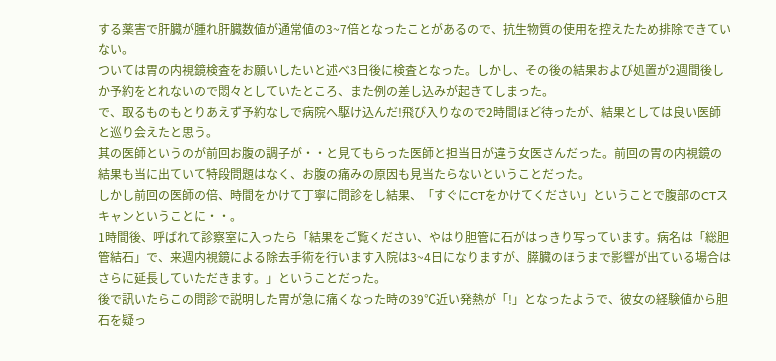する薬害で肝臓が腫れ肝臓数値が通常値の3~7倍となったことがあるので、抗生物質の使用を控えたため排除できていない。
ついては胃の内視鏡検査をお願いしたいと述べ3日後に検査となった。しかし、その後の結果および処置が2週間後しか予約をとれないので悶々としていたところ、また例の差し込みが起きてしまった。
で、取るものもとりあえず予約なしで病院へ駆け込んだ!飛び入りなので2時間ほど待ったが、結果としては良い医師と巡り会えたと思う。
其の医師というのが前回お腹の調子が・・と見てもらった医師と担当日が違う女医さんだった。前回の胃の内視鏡の結果も当に出ていて特段問題はなく、お腹の痛みの原因も見当たらないということだった。
しかし前回の医師の倍、時間をかけて丁寧に問診をし結果、「すぐにCTをかけてください」ということで腹部のCTスキャンということに・・。
1時間後、呼ばれて診察室に入ったら「結果をご覧ください、やはり胆管に石がはっきり写っています。病名は「総胆管結石」で、来週内視鏡による除去手術を行います入院は3~4日になりますが、膵臓のほうまで影響が出ている場合はさらに延長していただきます。」ということだった。
後で訊いたらこの問診で説明した胃が急に痛くなった時の39℃近い発熱が「!」となったようで、彼女の経験値から胆石を疑っ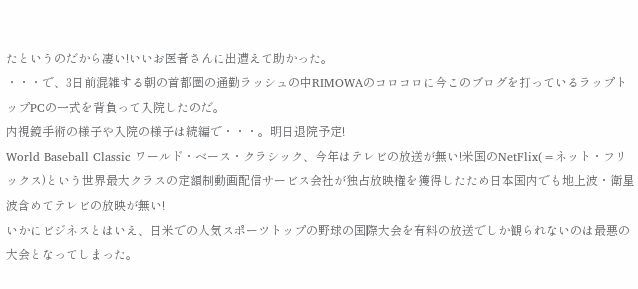たというのだから凄い!いいお医者さんに出遭えて助かった。
・・・で、3日前混雑する朝の首都圏の通勤ラッシュの中RIMOWAのコロコロに今このブログを打っているラップトップPCの一式を背負って入院したのだ。
内視鏡手術の様子や入院の様子は続編で・・・。明日退院予定!
World Baseball Classic ワールド・ベース・クラシック、今年はテレビの放送が無い!米国のNetFlix(=ネット・フリックス)という世界最大クラスの定額制動画配信サービス会社が独占放映権を獲得したため日本国内でも地上波・衛星波含めてテレビの放映が無い!
いかにビジネスとはいえ、日米での人気スポーツトップの野球の国際大会を有料の放送でしか観られないのは最悪の大会となってしまった。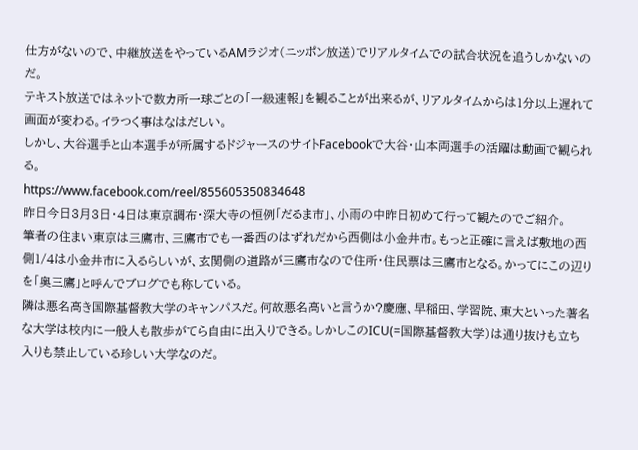仕方がないので、中継放送をやっているAMラジオ(ニッポン放送)でリアルタイムでの試合状況を追うしかないのだ。
テキスト放送ではネットで数カ所一球ごとの「一級速報」を観ることが出来るが、リアルタイムからは1分以上遅れて画面が変わる。イラつく事はなはだしい。
しかし、大谷選手と山本選手が所属するドジャースのサイトFacebookで大谷・山本両選手の活躍は動画で観られる。
https://www.facebook.com/reel/855605350834648
昨日今日3月3日・4日は東京調布・深大寺の恒例「だるま市」、小雨の中昨日初めて行って観たのでご紹介。
筆者の住まい東京は三鷹市、三鷹市でも一番西のはずれだから西側は小金井市。もっと正確に言えば敷地の西側1/4は小金井市に入るらしいが、玄関側の道路が三鷹市なので住所・住民票は三鷹市となる。かってにこの辺りを「奥三鷹」と呼んでブログでも称している。
隣は悪名高き国際基督教大学のキャンパスだ。何故悪名高いと言うか?慶應、早稲田、学習院、東大といった著名な大学は校内に一般人も散歩がてら自由に出入りできる。しかしこのICU(=国際基督教大学)は通り抜けも立ち入りも禁止している珍しい大学なのだ。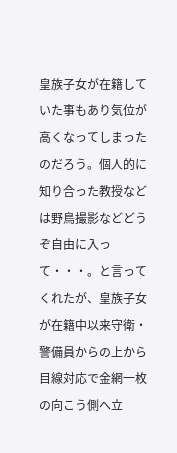皇族子女が在籍していた事もあり気位が高くなってしまったのだろう。個人的に知り合った教授などは野鳥撮影などどうぞ自由に入って・・・。と言ってくれたが、皇族子女が在籍中以来守衛・警備員からの上から目線対応で金網一枚の向こう側へ立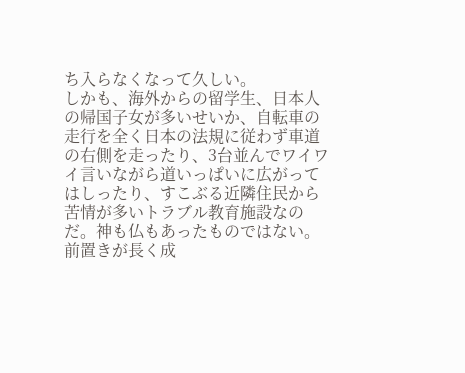ち入らなくなって久しい。
しかも、海外からの留学生、日本人の帰国子女が多いせいか、自転車の走行を全く日本の法規に従わず車道の右側を走ったり、3台並んでワイワイ言いながら道いっぱいに広がってはしったり、すこぶる近隣住民から苦情が多いトラブル教育施設なのだ。神も仏もあったものではない。
前置きが長く成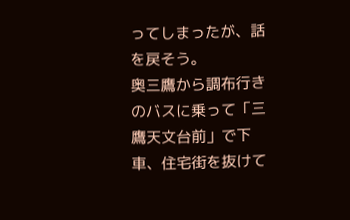ってしまったが、話を戻そう。
奥三鷹から調布行きのバスに乗って「三鷹天文台前」で下車、住宅街を抜けて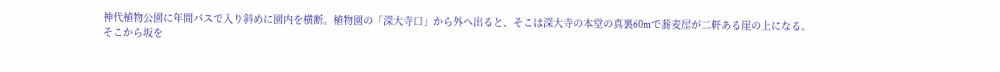神代植物公園に年間パスで入り斜めに園内を横断。植物園の「深大寺口」から外へ出ると、そこは深大寺の本堂の真裏60mで蕎麦屋が二軒ある崖の上になる。
そこから坂を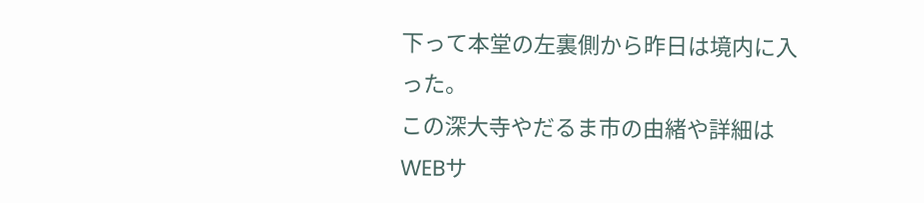下って本堂の左裏側から昨日は境内に入った。
この深大寺やだるま市の由緒や詳細はWEBサ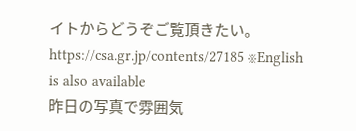イトからどうぞご覧頂きたい。
https://csa.gr.jp/contents/27185 ※English is also available
昨日の写真で雰囲気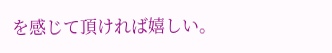を感じて頂ければ嬉しい。